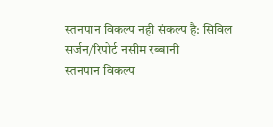स्तनपान विकल्प नही संकल्प है: सिविल सर्जन/रिपोर्ट नसीम रब्बानी
स्तनपान विकल्प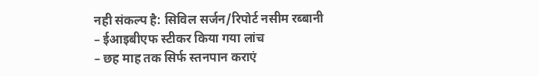नही संकल्प है: सिविल सर्जन/रिपोर्ट नसीम रब्बानी
– ईआइबीएफ स्टीकर किया गया लांच
– छह माह तक सिर्फ स्तनपान कराएं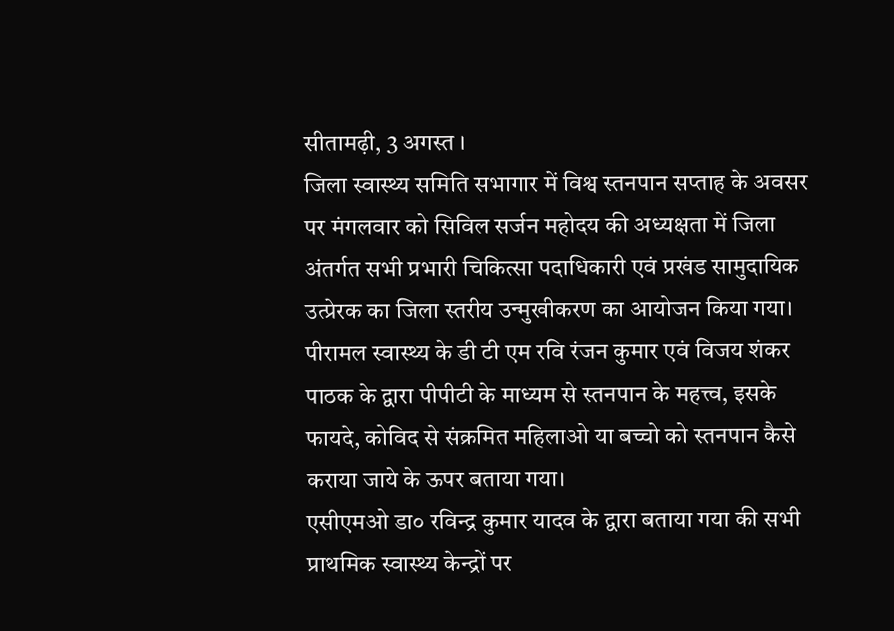सीतामढ़ी, 3 अगस्त ।
जिला स्वास्थ्य समिति सभागार में विश्व स्तनपान सप्ताह के अवसर पर मंगलवार को सिविल सर्जन महोदय की अध्यक्षता में जिला अंतर्गत सभी प्रभारी चिकित्सा पदाधिकारी एवं प्रखंड सामुदायिक उत्प्रेरक का जिला स्तरीय उन्मुखीकरण का आयोजन किया गया। पीरामल स्वास्थ्य के डी टी एम रवि रंजन कुमार एवं विजय शंकर पाठक के द्वारा पीपीटी के माध्यम से स्तनपान के महत्त्व, इसके फायदे, कोविद से संक्रमित महिलाओ या बच्चो को स्तनपान कैसे कराया जाये के ऊपर बताया गया।
एसीएमओ डा० रविन्द्र कुमार यादव के द्वारा बताया गया की सभी प्राथमिक स्वास्थ्य केन्द्रों पर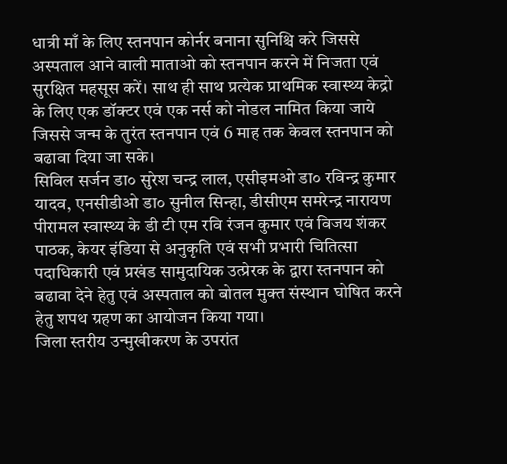धात्री माँ के लिए स्तनपान कोर्नर बनाना सुनिश्चि करे जिससे अस्पताल आने वाली माताओ को स्तनपान करने में निजता एवं सुरक्षित महसूस करें। साथ ही साथ प्रत्येक प्राथमिक स्वास्थ्य केद्रो के लिए एक डॉक्टर एवं एक नर्स को नोडल नामित किया जाये जिससे जन्म के तुरंत स्तनपान एवं 6 माह तक केवल स्तनपान को बढावा दिया जा सके।
सिविल सर्जन डा० सुरेश चन्द्र लाल, एसीइमओ डा० रविन्द्र कुमार यादव, एनसीडीओ डा० सुनील सिन्हा, डीसीएम समरेन्द्र नारायण पीरामल स्वास्थ्य के डी टी एम रवि रंजन कुमार एवं विजय शंकर पाठक, केयर इंडिया से अनुकृति एवं सभी प्रभारी चितित्सा पदाधिकारी एवं प्रखंड सामुदायिक उत्प्रेरक के द्वारा स्तनपान को बढावा देने हेतु एवं अस्पताल को बोतल मुक्त संस्थान घोषित करने हेतु शपथ ग्रहण का आयोजन किया गया।
जिला स्तरीय उन्मुखीकरण के उपरांत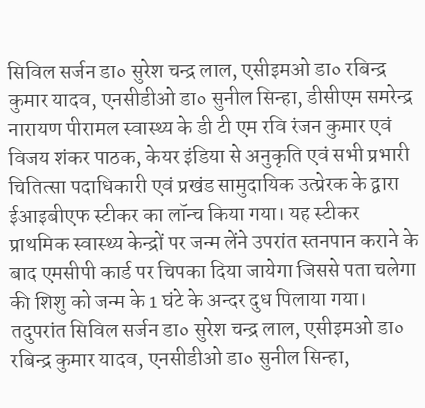सिविल सर्जन डा० सुरेश चन्द्र लाल, एसीइमओ डा० रबिन्द्र कुमार यादव, एनसीडीओ डा० सुनील सिन्हा, डीसीएम समरेन्द्र नारायण पीरामल स्वास्थ्य के डी टी एम रवि रंजन कुमार एवं विजय शंकर पाठक, केयर इंडिया से अनुकृति एवं सभी प्रभारी चितित्सा पदाधिकारी एवं प्रखंड सामुदायिक उत्प्रेरक के द्वारा ईआइबीएफ स्टीकर का लॉन्च किया गया। यह स्टीकर प्राथमिक स्वास्थ्य केन्द्रों पर जन्म लेंने उपरांत स्तनपान कराने के बाद एमसीपी कार्ड पर चिपका दिया जायेगा जिससे पता चलेगा की शिशु को जन्म के 1 घंटे के अन्दर दुध पिलाया गया।
तदुपरांत सिविल सर्जन डा० सुरेश चन्द्र लाल, एसीइमओ डा० रबिन्द्र कुमार यादव, एनसीडीओ डा० सुनील सिन्हा,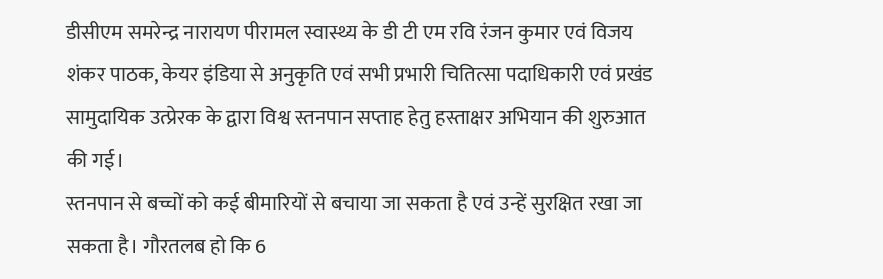डीसीएम समरेन्द्र नारायण पीरामल स्वास्थ्य के डी टी एम रवि रंजन कुमार एवं विजय शंकर पाठक, केयर इंडिया से अनुकृति एवं सभी प्रभारी चितित्सा पदाधिकारी एवं प्रखंड सामुदायिक उत्प्रेरक के द्वारा विश्व स्तनपान सप्ताह हेतु हस्ताक्षर अभियान की शुरुआत की गई।
स्तनपान से बच्चों को कई बीमारियों से बचाया जा सकता है एवं उन्हें सुरक्षित रखा जा सकता है। गौरतलब हो कि 6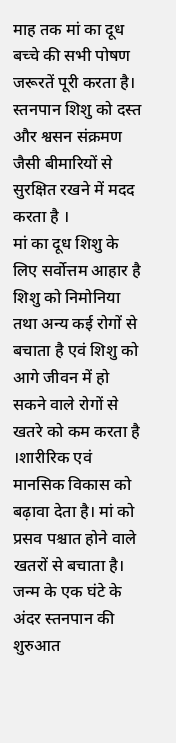माह तक मां का दूध बच्चे की सभी पोषण जरूरतें पूरी करता है। स्तनपान शिशु को दस्त और श्वसन संक्रमण जैसी बीमारियों से सुरक्षित रखने में मदद करता है ।
मां का दूध शिशु के लिए सर्वोत्तम आहार है शिशु को निमोनिया तथा अन्य कई रोगों से बचाता है एवं शिशु को आगे जीवन में हो सकने वाले रोगों से खतरे को कम करता है ।शारीरिक एवं मानसिक विकास को बढ़ावा देता है। मां को प्रसव पश्चात होने वाले खतरों से बचाता है। जन्म के एक घंटे के अंदर स्तनपान की शुरुआत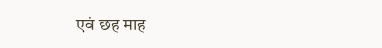एवं छह माह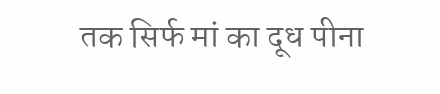तक सिर्फ मां का दूध पीना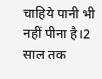चाहिये पानी भी नहीं पीना है।2 साल तक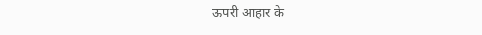ऊपरी आहार के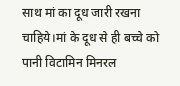साथ मां का दूध जारी रखना चाहिये।मां के दूध से ही बच्चे को पानी विटामिन मिनरल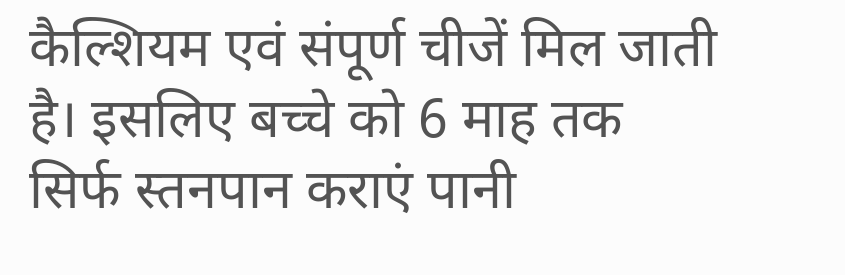कैल्शियम एवं संपूर्ण चीजें मिल जाती है। इसलिए बच्चे को 6 माह तक सिर्फ स्तनपान कराएं पानी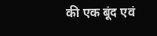की एक बूंद एवं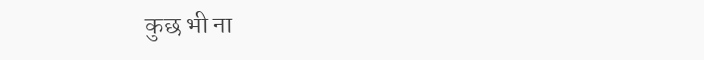कुछ भी ना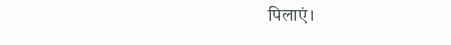पिलाएं।